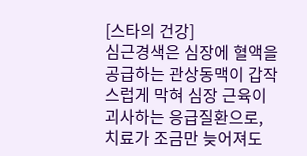[스타의 건강]
심근경색은 심장에 혈액을 공급하는 관상동맥이 갑작스럽게 막혀 심장 근육이 괴사하는 응급질환으로, 치료가 조금만 늦어져도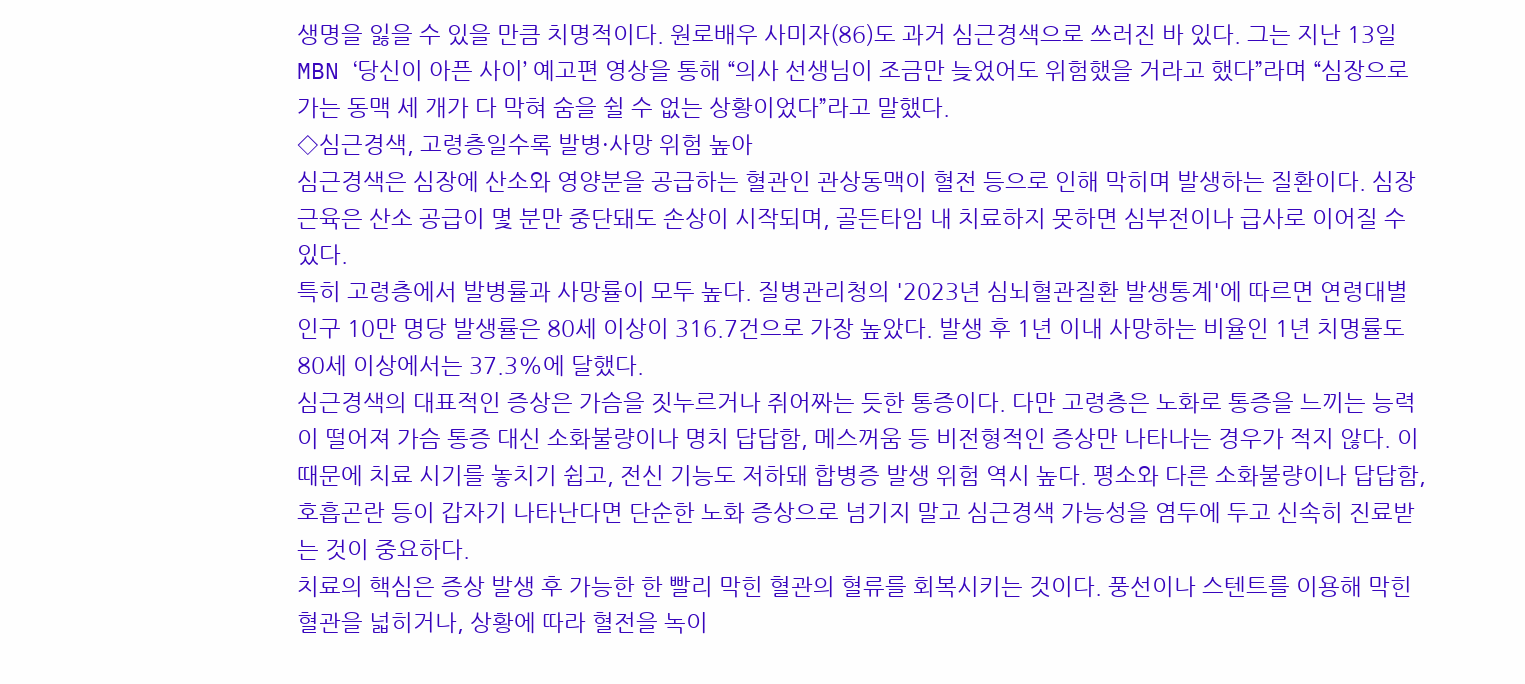생명을 잃을 수 있을 만큼 치명적이다. 원로배우 사미자(86)도 과거 심근경색으로 쓰러진 바 있다. 그는 지난 13일 MBN ‘당신이 아픈 사이’ 예고편 영상을 통해 “의사 선생님이 조금만 늦었어도 위험했을 거라고 했다”라며 “심장으로 가는 동맥 세 개가 다 막혀 숨을 쉴 수 없는 상황이었다”라고 말했다.
◇심근경색, 고령층일수록 발병·사망 위험 높아
심근경색은 심장에 산소와 영양분을 공급하는 혈관인 관상동맥이 혈전 등으로 인해 막히며 발생하는 질환이다. 심장 근육은 산소 공급이 몇 분만 중단돼도 손상이 시작되며, 골든타임 내 치료하지 못하면 심부전이나 급사로 이어질 수 있다.
특히 고령층에서 발병률과 사망률이 모두 높다. 질병관리청의 '2023년 심뇌혈관질환 발생통계'에 따르면 연령대별 인구 10만 명당 발생률은 80세 이상이 316.7건으로 가장 높았다. 발생 후 1년 이내 사망하는 비율인 1년 치명률도 80세 이상에서는 37.3%에 달했다.
심근경색의 대표적인 증상은 가슴을 짓누르거나 쥐어짜는 듯한 통증이다. 다만 고령층은 노화로 통증을 느끼는 능력이 떨어져 가슴 통증 대신 소화불량이나 명치 답답함, 메스꺼움 등 비전형적인 증상만 나타나는 경우가 적지 않다. 이 때문에 치료 시기를 놓치기 쉽고, 전신 기능도 저하돼 합병증 발생 위험 역시 높다. 평소와 다른 소화불량이나 답답함, 호흡곤란 등이 갑자기 나타난다면 단순한 노화 증상으로 넘기지 말고 심근경색 가능성을 염두에 두고 신속히 진료받는 것이 중요하다.
치료의 핵심은 증상 발생 후 가능한 한 빨리 막힌 혈관의 혈류를 회복시키는 것이다. 풍선이나 스텐트를 이용해 막힌 혈관을 넓히거나, 상황에 따라 혈전을 녹이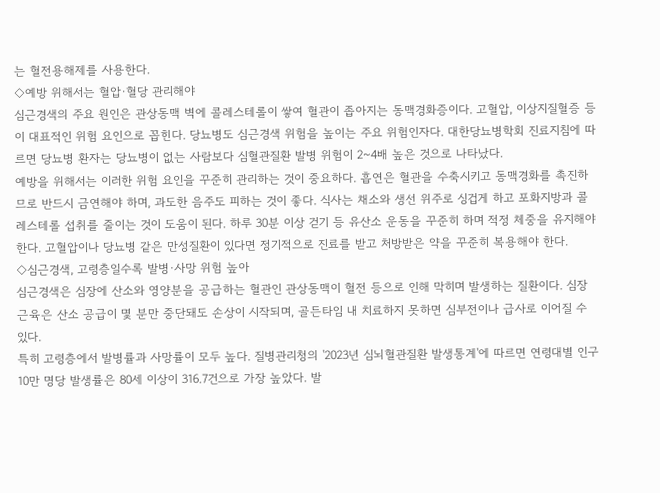는 혈전용해제를 사용한다.
◇예방 위해서는 혈압·혈당 관리해야
심근경색의 주요 원인은 관상동맥 벽에 콜레스테롤이 쌓여 혈관이 좁아지는 동맥경화증이다. 고혈압, 이상지질혈증 등이 대표적인 위험 요인으로 꼽힌다. 당뇨병도 심근경색 위험을 높이는 주요 위험인자다. 대한당뇨병학회 진료지침에 따르면 당뇨병 환자는 당뇨병이 없는 사람보다 심혈관질환 발병 위험이 2~4배 높은 것으로 나타났다.
예방을 위해서는 이러한 위험 요인을 꾸준히 관리하는 것이 중요하다. 흡연은 혈관을 수축시키고 동맥경화를 촉진하므로 반드시 금연해야 하며, 과도한 음주도 피하는 것이 좋다. 식사는 채소와 생선 위주로 싱겁게 하고 포화지방과 콜레스테롤 섭취를 줄이는 것이 도움이 된다. 하루 30분 이상 걷기 등 유산소 운동을 꾸준히 하며 적정 체중을 유지해야 한다. 고혈압이나 당뇨병 같은 만성질환이 있다면 정기적으로 진료를 받고 처방받은 약을 꾸준히 복용해야 한다.
◇심근경색, 고령층일수록 발병·사망 위험 높아
심근경색은 심장에 산소와 영양분을 공급하는 혈관인 관상동맥이 혈전 등으로 인해 막히며 발생하는 질환이다. 심장 근육은 산소 공급이 몇 분만 중단돼도 손상이 시작되며, 골든타임 내 치료하지 못하면 심부전이나 급사로 이어질 수 있다.
특히 고령층에서 발병률과 사망률이 모두 높다. 질병관리청의 '2023년 심뇌혈관질환 발생통계'에 따르면 연령대별 인구 10만 명당 발생률은 80세 이상이 316.7건으로 가장 높았다. 발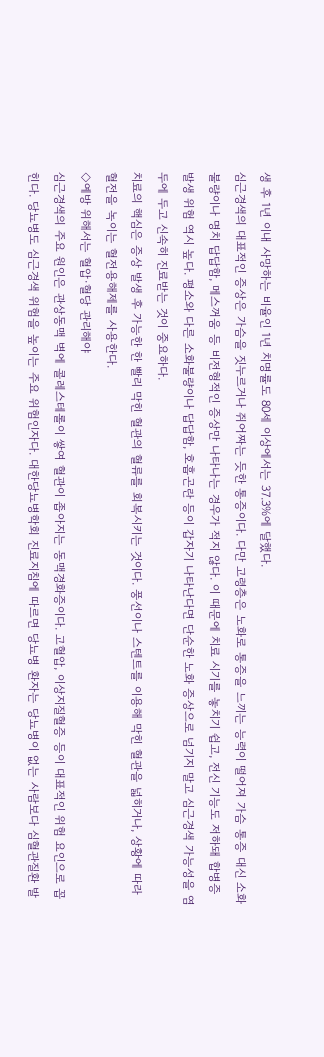생 후 1년 이내 사망하는 비율인 1년 치명률도 80세 이상에서는 37.3%에 달했다.
심근경색의 대표적인 증상은 가슴을 짓누르거나 쥐어짜는 듯한 통증이다. 다만 고령층은 노화로 통증을 느끼는 능력이 떨어져 가슴 통증 대신 소화불량이나 명치 답답함, 메스꺼움 등 비전형적인 증상만 나타나는 경우가 적지 않다. 이 때문에 치료 시기를 놓치기 쉽고, 전신 기능도 저하돼 합병증 발생 위험 역시 높다. 평소와 다른 소화불량이나 답답함, 호흡곤란 등이 갑자기 나타난다면 단순한 노화 증상으로 넘기지 말고 심근경색 가능성을 염두에 두고 신속히 진료받는 것이 중요하다.
치료의 핵심은 증상 발생 후 가능한 한 빨리 막힌 혈관의 혈류를 회복시키는 것이다. 풍선이나 스텐트를 이용해 막힌 혈관을 넓히거나, 상황에 따라 혈전을 녹이는 혈전용해제를 사용한다.
◇예방 위해서는 혈압·혈당 관리해야
심근경색의 주요 원인은 관상동맥 벽에 콜레스테롤이 쌓여 혈관이 좁아지는 동맥경화증이다. 고혈압, 이상지질혈증 등이 대표적인 위험 요인으로 꼽힌다. 당뇨병도 심근경색 위험을 높이는 주요 위험인자다. 대한당뇨병학회 진료지침에 따르면 당뇨병 환자는 당뇨병이 없는 사람보다 심혈관질환 발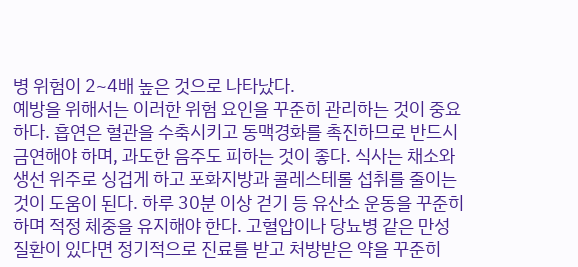병 위험이 2~4배 높은 것으로 나타났다.
예방을 위해서는 이러한 위험 요인을 꾸준히 관리하는 것이 중요하다. 흡연은 혈관을 수축시키고 동맥경화를 촉진하므로 반드시 금연해야 하며, 과도한 음주도 피하는 것이 좋다. 식사는 채소와 생선 위주로 싱겁게 하고 포화지방과 콜레스테롤 섭취를 줄이는 것이 도움이 된다. 하루 30분 이상 걷기 등 유산소 운동을 꾸준히 하며 적정 체중을 유지해야 한다. 고혈압이나 당뇨병 같은 만성질환이 있다면 정기적으로 진료를 받고 처방받은 약을 꾸준히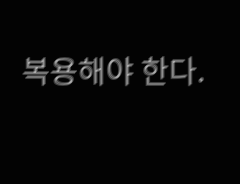복용해야 한다.